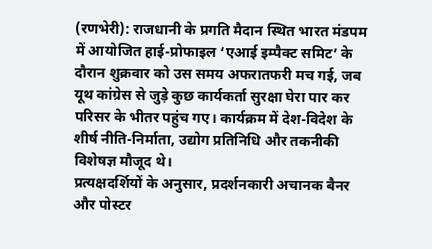(रणभेरी): राजधानी के प्रगति मैदान स्थित भारत मंडपम में आयोजित हाई-प्रोफाइल ‘एआई इम्पैक्ट समिट’ के दौरान शुक्रवार को उस समय अफरातफरी मच गई, जब यूथ कांग्रेस से जुड़े कुछ कार्यकर्ता सुरक्षा घेरा पार कर परिसर के भीतर पहुंच गए। कार्यक्रम में देश-विदेश के शीर्ष नीति-निर्माता, उद्योग प्रतिनिधि और तकनीकी विशेषज्ञ मौजूद थे।
प्रत्यक्षदर्शियों के अनुसार, प्रदर्शनकारी अचानक बैनर और पोस्टर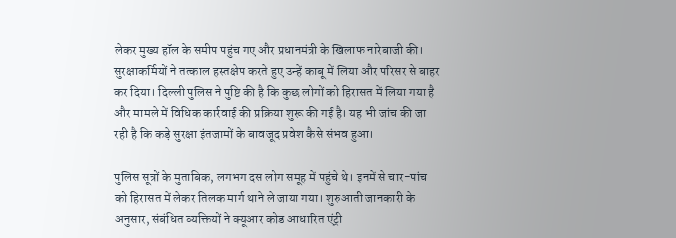लेकर मुख्य हॉल के समीप पहुंच गए और प्रधानमंत्री के खिलाफ नारेबाजी की। सुरक्षाकर्मियों ने तत्काल हस्तक्षेप करते हुए उन्हें काबू में लिया और परिसर से बाहर कर दिया। दिल्ली पुलिस ने पुष्टि की है कि कुछ लोगों को हिरासत में लिया गया है और मामले में विधिक कार्रवाई की प्रक्रिया शुरू की गई है। यह भी जांच की जा रही है कि कड़े सुरक्षा इंतजामों के बावजूद प्रवेश कैसे संभव हुआ।

पुलिस सूत्रों के मुताबिक, लगभग दस लोग समूह में पहुंचे थे। इनमें से चार-पांच को हिरासत में लेकर तिलक मार्ग थाने ले जाया गया। शुरुआती जानकारी के अनुसार, संबंधित व्यक्तियों ने क्यूआर कोड आधारित एंट्री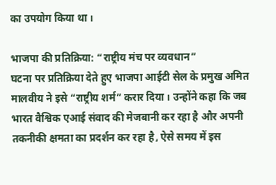का उपयोग किया था।

भाजपा की प्रतिक्रिया: “राष्ट्रीय मंच पर व्यवधान”
घटना पर प्रतिक्रिया देते हुए भाजपा आईटी सेल के प्रमुख अमित मालवीय ने इसे “राष्ट्रीय शर्म” करार दिया। उन्होंने कहा कि जब भारत वैश्विक एआई संवाद की मेजबानी कर रहा है और अपनी तकनीकी क्षमता का प्रदर्शन कर रहा है, ऐसे समय में इस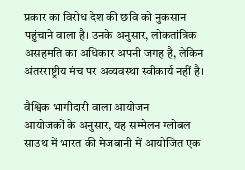प्रकार का विरोध देश की छवि को नुकसान पहुंचाने वाला है। उनके अनुसार, लोकतांत्रिक असहमति का अधिकार अपनी जगह है, लेकिन अंतरराष्ट्रीय मंच पर अव्यवस्था स्वीकार्य नहीं है।

वैश्विक भागीदारी वाला आयोजन
आयोजकों के अनुसार, यह सम्मेलन ग्लोबल साउथ में भारत की मेजबानी में आयोजित एक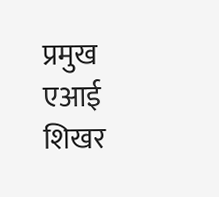प्रमुख एआई शिखर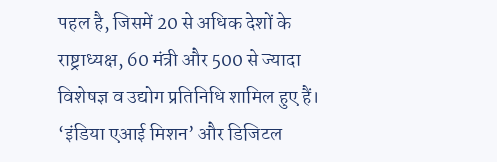पहल है, जिसमें 20 से अधिक देशों के राष्ट्राध्यक्ष, 60 मंत्री और 500 से ज्यादा विशेषज्ञ व उद्योग प्रतिनिधि शामिल हुए हैं। ‘इंडिया एआई मिशन’ और डिजिटल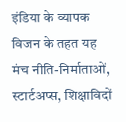इंडिया के व्यापक विजन के तहत यह मंच नीति-निर्माताओं, स्टार्टअप्स, शिक्षाविदों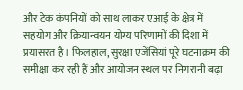और टेक कंपनियों को साथ लाकर एआई के क्षेत्र में सहयोग और क्रियान्वयन योग्य परिणामों की दिशा में प्रयासरत है। फिलहाल, सुरक्षा एजेंसियां पूरे घटनाक्रम की समीक्षा कर रही हैं और आयोजन स्थल पर निगरानी बढ़ा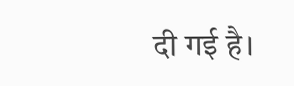दी गई है।